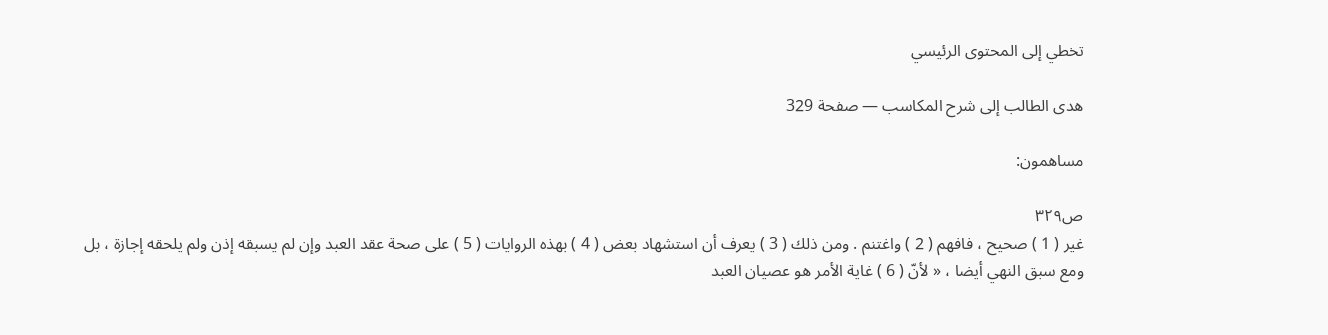تخطي إلى المحتوى الرئيسي

هدى الطالب إلى شرح المكاسب — صفحة 329

مساهمون:

ص٣٢٩
غير ( 1 ) صحيح ، فافهم ( 2 ) واغتنم . ومن ذلك ( 3 ) يعرف أن استشهاد بعض ( 4 ) بهذه الروايات ( 5 ) على صحة عقد العبد وإن لم يسبقه إذن ولم يلحقه إجازة ، بل ومع سبق النهي أيضا ، « لأنّ ( 6 ) غاية الأمر هو عصيان العبد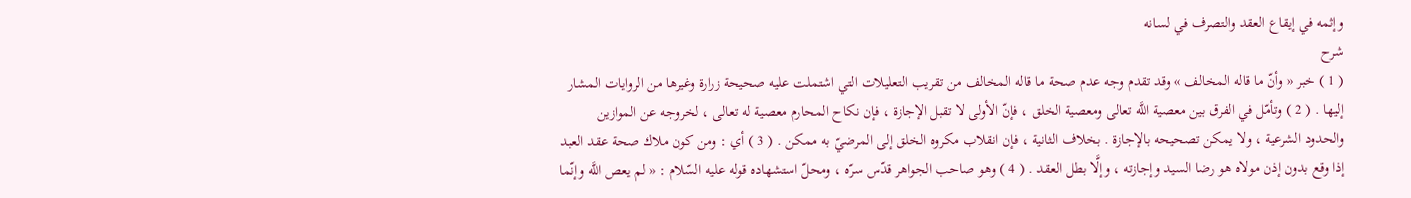وإثمه في إيقاع العقد والتصرف في لسانه
شرح
( 1 ) خبر « وأنّ ما قاله المخالف » وقد تقدم وجه عدم صحة ما قاله المخالف من تقريب التعليلات التي اشتملت عليه صحيحة زرارة وغيرها من الروايات المشار إليها . ( 2 ) وتأمّل في الفرق بين معصية اللَّه تعالى ومعصية الخلق ، فإنّ الأولى لا تقبل الإجازة ، فإن نكاح المحارم معصية له تعالى ، لخروجه عن الموازين والحدود الشرعية ، ولا يمكن تصحيحه بالإجازة . بخلاف الثانية ، فإن انقلاب مكروه الخلق إلى المرضيّ به ممكن . ( 3 ) أي : ومن كون ملاك صحة عقد العبد إذا وقع بدون إذن مولاه هو رضا السيد وإجازته ، وإلَّا بطل العقد . ( 4 ) وهو صاحب الجواهر قدّس سرّه ، ومحلّ استشهاده قوله عليه السّلام : « لم يعص اللَّه وإنّما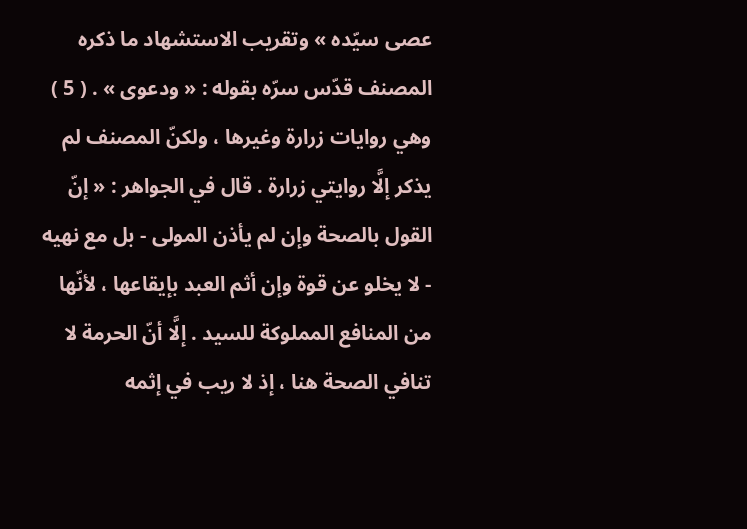عصى سيّده » وتقريب الاستشهاد ما ذكره المصنف قدّس سرّه بقوله : « ودعوى » . ( 5 ) وهي روايات زرارة وغيرها ، ولكنّ المصنف لم يذكر إلَّا روايتي زرارة . قال في الجواهر : « إنّ القول بالصحة وإن لم يأذن المولى - بل مع نهيه - لا يخلو عن قوة وإن أثم العبد بإيقاعها ، لأنّها من المنافع المملوكة للسيد . إلَّا أنّ الحرمة لا تنافي الصحة هنا ، إذ لا ريب في إثمه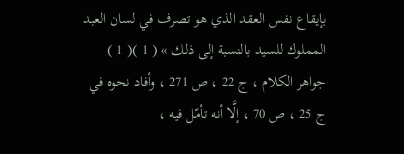بإيقاع نفس العقد الذي هو تصرف في لسان العبد المملوك للسيد بالنسبة إلى ذلك » ( 1 )( 1 ) جواهر الكلام ، ج 22 ، ص 271 ، وأفاد نحوه في ج 25 ، ص 70 ، إلَّا أنه تأمّل فيه ،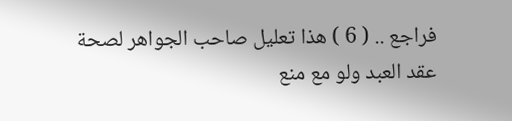فراجع .. ( 6 ) هذا تعليل صاحب الجواهر لصحة عقد العبد ولو مع منع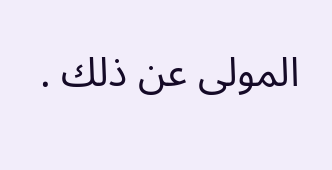المولى عن ذلك .